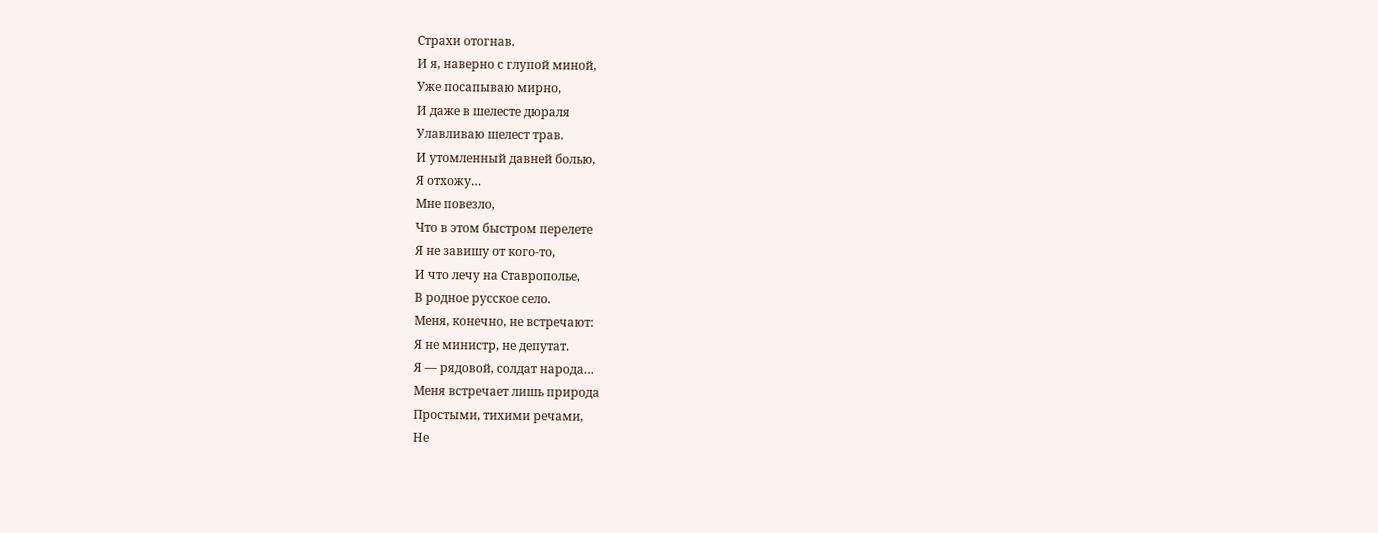Страхи отогнав.
И я, наверно с глупой миной,
Уже посапываю мирно,
И даже в шелесте дюраля
Улавливаю шелест трав.
И утомленный давней болью,
Я отхожу…
Мне повезло,
Что в этом быстром перелете
Я не завишу от кого-то,
И что лечу на Ставрополье,
В родное русское село.
Меня, конечно, не встречают:
Я не министр, не депутат.
Я — рядовой, солдат народа…
Меня встречает лишь природа
Простыми, тихими речами,
Не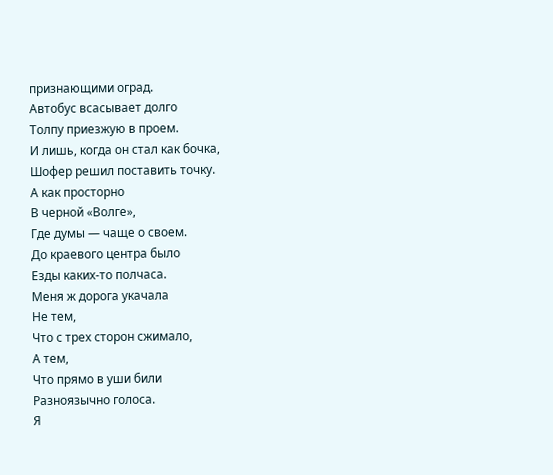признающими оград.
Автобус всасывает долго
Толпу приезжую в проем.
И лишь, когда он стал как бочка,
Шофер решил поставить точку.
А как просторно
В черной «Волге»,
Где думы — чаще о своем.
До краевого центра было
Езды каких-то полчаса.
Меня ж дорога укачала
Не тем,
Что с трех сторон сжимало,
А тем,
Что прямо в уши били
Разноязычно голоса.
Я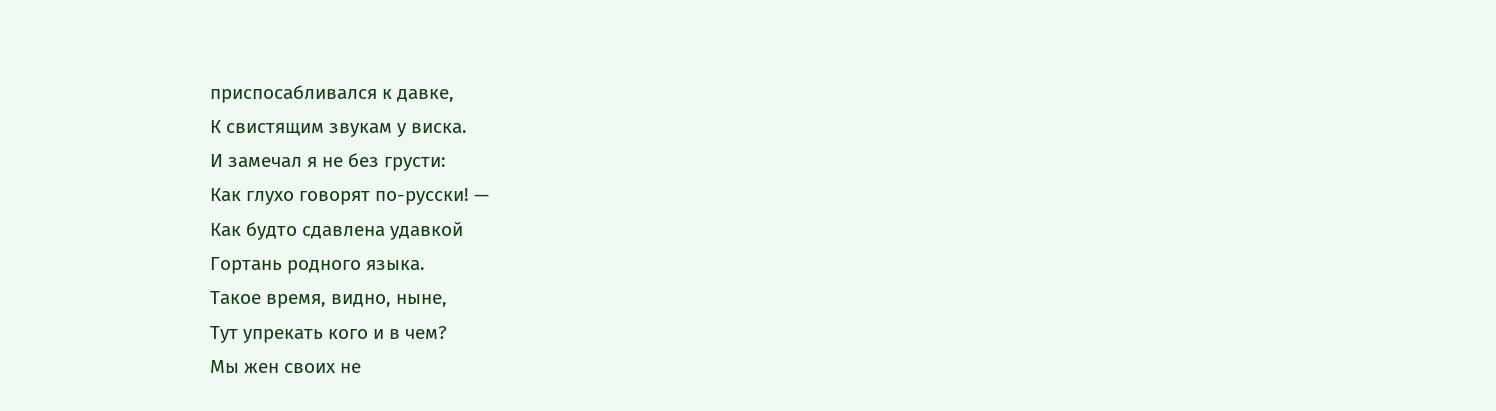приспосабливался к давке,
К свистящим звукам у виска.
И замечал я не без грусти:
Как глухо говорят по-русски! —
Как будто сдавлена удавкой
Гортань родного языка.
Такое время, видно, ныне,
Тут упрекать кого и в чем?
Мы жен своих не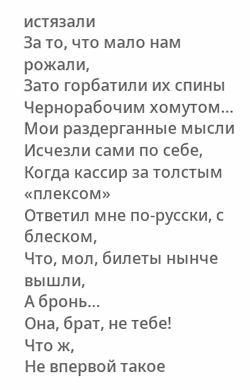истязали
За то, что мало нам рожали,
Зато горбатили их спины
Чернорабочим хомутом…
Мои раздерганные мысли
Исчезли сами по себе,
Когда кассир за толстым «плексом»
Ответил мне по-русски, с блеском,
Что, мол, билеты нынче вышли,
А бронь…
Она, брат, не тебе!
Что ж,
Не впервой такое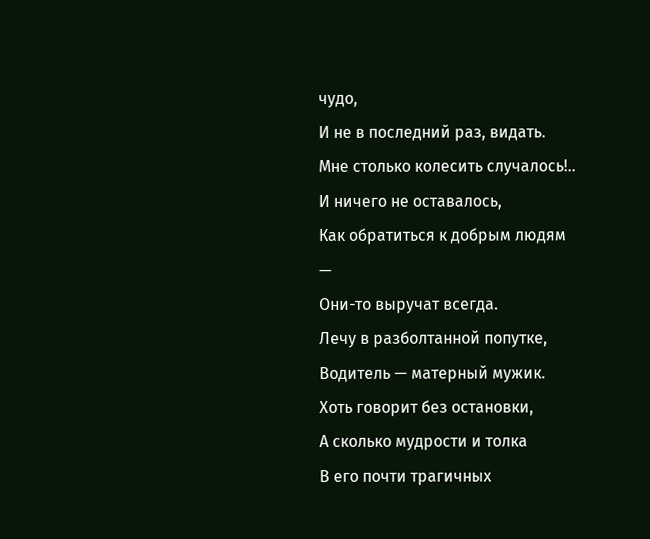чудо,
И не в последний раз, видать.
Мне столько колесить случалось!..
И ничего не оставалось,
Как обратиться к добрым людям —
Они-то выручат всегда.
Лечу в разболтанной попутке,
Водитель — матерный мужик.
Хоть говорит без остановки,
А сколько мудрости и толка
В его почти трагичных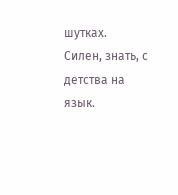шутках.
Силен, знать, с детства на язык.